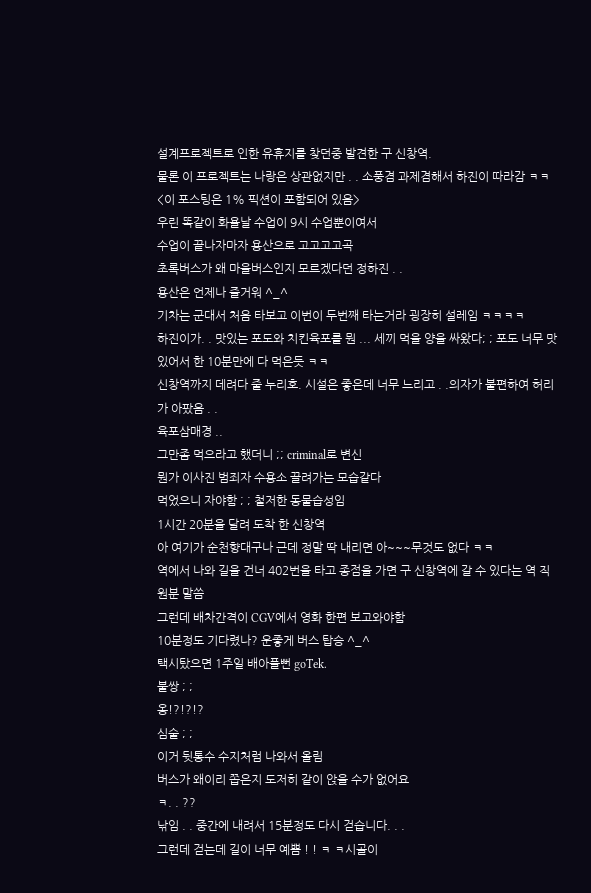설계프로젝트로 인한 유휴지를 찾던중 발견한 구 신창역.
물론 이 프로젝트는 나랑은 상관없지만 . . 소풍겸 과제겸해서 하진이 따라감 ㅋㅋ
<이 포스팅은 1% 픽션이 포함되어 있음>
우린 똑같이 화욜날 수업이 9시 수업뿐이여서
수업이 끝나자마자 용산으로 고고고고곡
초록버스가 왜 마을버스인지 모르겠다던 정하진 . .
용산은 언제나 즐거워 ^_^
기차는 군대서 처음 타보고 이번이 두번째 타는거라 굉장히 설레임 ㅋㅋㅋㅋ
하진이가. . 맛있는 포도와 치킨육포를 뭔 ... 세끼 먹을 양을 싸왔다; ; 포도 너무 맛있어서 한 10분만에 다 먹은듯 ㅋㅋ
신창역까지 데려다 줄 누리호. 시설은 좋은데 너무 느리고 . .의자가 불편하여 허리가 아팠음 . .
육포삼매경 ..
그만좀 먹으라고 했더니 ;; criminal로 변신
뭔가 이사진 범죄자 수용소 끌려가는 모습같다
먹었으니 자야함 ; ; 철저한 동물습성임
1시간 20분을 달려 도착 한 신창역
아 여기가 순천향대구나 근데 정말 딱 내리면 아~~~무것도 없다 ㅋㅋ
역에서 나와 길을 건너 402번을 타고 종점을 가면 구 신창역에 갈 수 있다는 역 직원분 말씀
그런데 배차간격이 CGV에서 영화 한편 보고와야함
10분정도 기다렸나? 운좋게 버스 탑승 ^_^
택시탔으면 1주일 배아플뻔 goTek.
불쌍 ; ;
옹!?!?!?
심술 ; ;
이거 뒷통수 수지처럼 나와서 올림
버스가 왜이리 쫍은지 도저히 같이 앉을 수가 없어요
ㅋ. . ??
낚임 . . 중간에 내려서 15분정도 다시 걷습니다. . .
그런데 걷는데 길이 너무 예쁨 ! ! ㅋ ㅋ시골이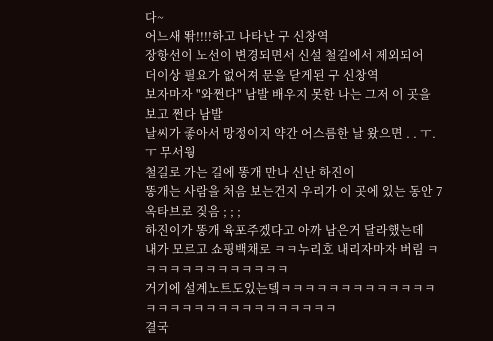다~
어느새 똮!!!!하고 나타난 구 신창역
장항선이 노선이 변경되면서 신설 철길에서 제외되어
더이상 필요가 없어져 문을 닫게된 구 신창역
보자마자 "와쩐다" 남발 배우지 못한 나는 그저 이 곳을 보고 쩐다 남발
날씨가 좋아서 망정이지 약간 어스름한 날 왔으면 . . ㅜ.ㅜ 무서웡
철길로 가는 길에 똥개 만나 신난 하진이
똥개는 사람을 처음 보는건지 우리가 이 곳에 있는 동안 7옥타브로 짖음 ; ; ;
하진이가 똥개 육포주겠다고 아까 남은거 달라했는데
내가 모르고 쇼핑백채로 ㅋㅋ누리호 내리자마자 버림 ㅋㅋㅋㅋㅋㅋㅋㅋㅋㅋㅋㅋㅋ
거기에 설계노트도있는뎈ㅋㅋㅋㅋㅋㅋㅋㅋㅋㅋㅋㅋㅋㅋㅋㅋㅋㅋㅋㅋㅋㅋㅋㅋㅋㅋㅋㅋㅋ
결국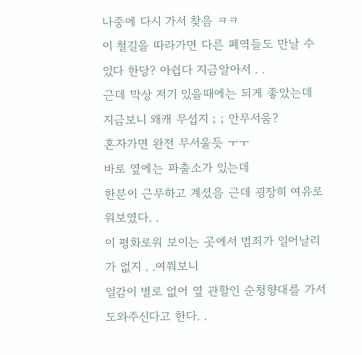나중에 다시 가서 찾음 ㅋㅋ
이 철길을 따라가면 다른 폐역들도 만날 수 있다 한당? 아쉽다 지금알아서 . .
근데 막상 저기 있을때에는 되게 좋았는데
지금보니 왜캐 무섭지 ; ; 안무서움?
혼자가면 완전 무서울듯 ㅜㅜ
바로 옆에는 파출소가 있는데
한분이 근무하고 계셨음 근데 굉장히 여유로워보였다. .
이 평화로워 보이는 곳에서 범죄가 일어날리가 없지 . .여쭤보니
일감이 별로 없어 옆 관할인 순청향대를 가서 도와주신다고 한다. .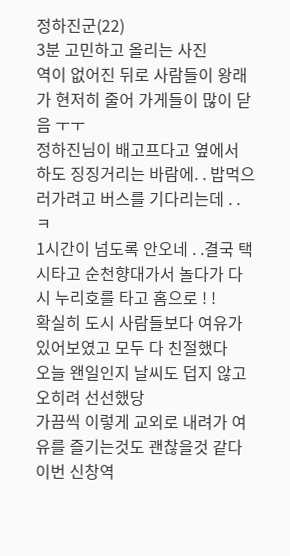정하진군(22)
3분 고민하고 올리는 사진
역이 없어진 뒤로 사람들이 왕래가 현저히 줄어 가게들이 많이 닫음 ㅜㅜ
정하진님이 배고프다고 옆에서 하도 징징거리는 바람에. . 밥먹으러가려고 버스를 기다리는데 . . ㅋ
1시간이 넘도록 안오네 . .결국 택시타고 순천향대가서 놀다가 다시 누리호를 타고 홈으로 ! !
확실히 도시 사람들보다 여유가 있어보였고 모두 다 친절했다
오늘 왠일인지 날씨도 덥지 않고 오히려 선선했당
가끔씩 이렇게 교외로 내려가 여유를 즐기는것도 괜찮을것 같다
이번 신창역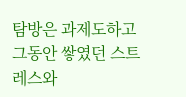탐방은 과제도하고 그동안 쌓였던 스트레스와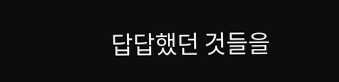답답했던 것들을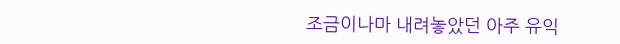조금이나마 내려놓았던 아주 유익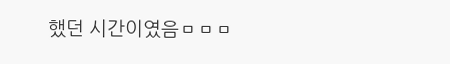했던 시간이였음ㅁㅁㅁ